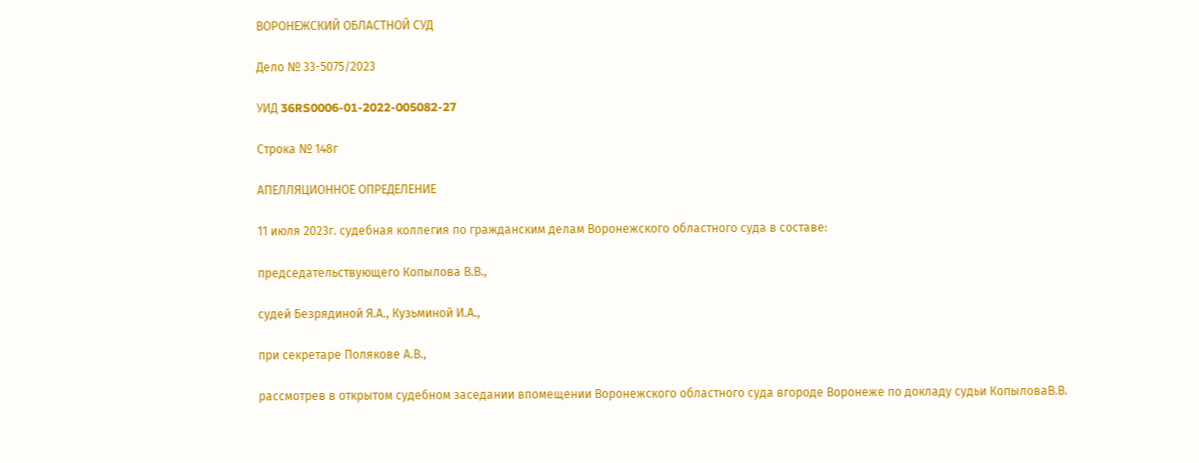ВОРОНЕЖСКИЙ ОБЛАСТНОЙ СУД

Дело № 33-5075/2023

УИД 36RS0006-01-2022-005082-27

Строка № 148г

АПЕЛЛЯЦИОННОЕ ОПРЕДЕЛЕНИЕ

11 июля 2023г. судебная коллегия по гражданским делам Воронежского областного суда в составе:

председательствующего Копылова В.В.,

судей Безрядиной Я.А., Кузьминой И.А.,

при секретаре Полякове А.В.,

рассмотрев в открытом судебном заседании впомещении Воронежского областного суда вгороде Воронеже по докладу судьи КопыловаВ.В.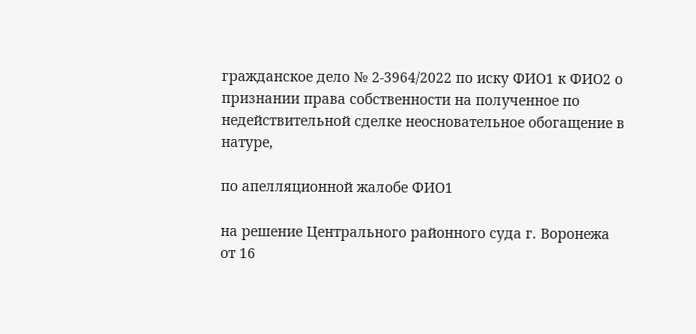гражданское дело № 2-3964/2022 по иску ФИО1 к ФИО2 о признании права собственности на полученное по недействительной сделке неосновательное обогащение в натуре,

по апелляционной жалобе ФИО1

на решение Центрального районного суда г. Воронежа от 16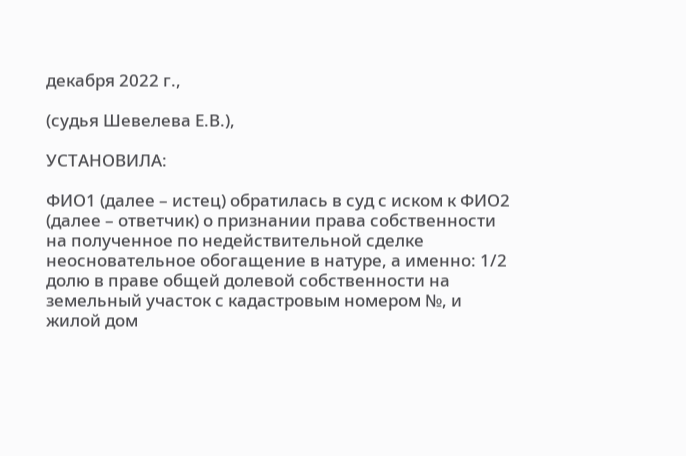декабря 2022 г.,

(судья Шевелева Е.В.),

УСТАНОВИЛА:

ФИО1 (далее – истец) обратилась в суд с иском к ФИО2 (далее – ответчик) о признании права собственности на полученное по недействительной сделке неосновательное обогащение в натуре, а именно: 1/2 долю в праве общей долевой собственности на земельный участок с кадастровым номером №, и жилой дом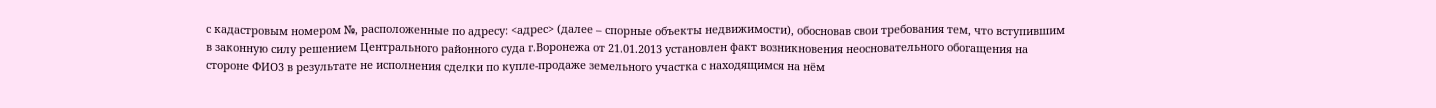с кадастровым номером №, расположенные по адресу: <адрес> (далее – спорные объекты недвижимости), обосновав свои требования тем, что вступившим в законную силу решением Центрального районного суда г.Воронежа от 21.01.2013 установлен факт возникновения неосновательного обогащения на стороне ФИО3 в результате не исполнения сделки по купле-продаже земельного участка с находящимся на нём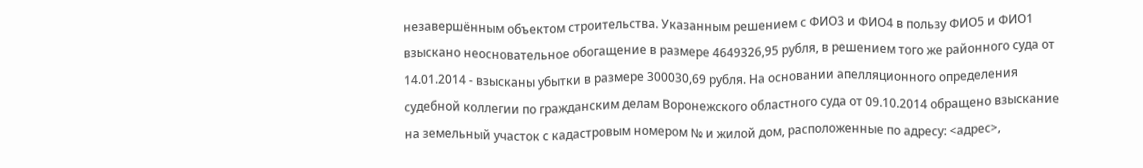незавершённым объектом строительства. Указанным решением с ФИО3 и ФИО4 в пользу ФИО5 и ФИО1 взыскано неосновательное обогащение в размере 4649326,95 рубля, в решением того же районного суда от 14.01.2014 - взысканы убытки в размере 300030,69 рубля. На основании апелляционного определения судебной коллегии по гражданским делам Воронежского областного суда от 09.10.2014 обращено взыскание на земельный участок с кадастровым номером № и жилой дом, расположенные по адресу: <адрес>,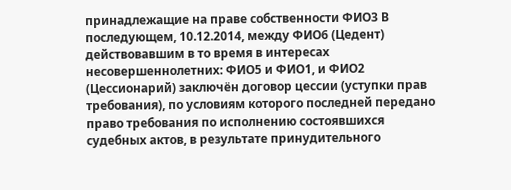принадлежащие на праве собственности ФИО3 В последующем, 10.12.2014, между ФИО6 (Цедент) действовавшим в то время в интересах несовершеннолетних: ФИО5 и ФИО1, и ФИО2 (Цессионарий) заключён договор цессии (уступки прав требования), по условиям которого последней передано право требования по исполнению состоявшихся судебных актов, в результате принудительного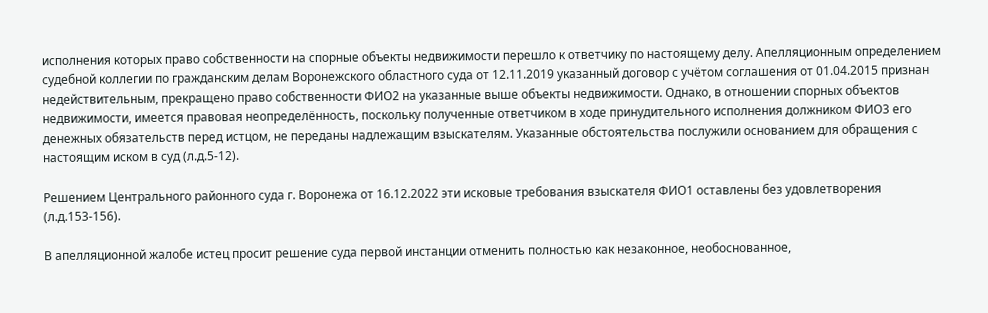исполнения которых право собственности на спорные объекты недвижимости перешло к ответчику по настоящему делу. Апелляционным определением судебной коллегии по гражданским делам Воронежского областного суда от 12.11.2019 указанный договор с учётом соглашения от 01.04.2015 признан недействительным, прекращено право собственности ФИО2 на указанные выше объекты недвижимости. Однако, в отношении спорных объектов недвижимости, имеется правовая неопределённость, поскольку полученные ответчиком в ходе принудительного исполнения должником ФИО3 его денежных обязательств перед истцом, не переданы надлежащим взыскателям. Указанные обстоятельства послужили основанием для обращения с настоящим иском в суд (л.д.5-12).

Решением Центрального районного суда г. Воронежа от 16.12.2022 эти исковые требования взыскателя ФИО1 оставлены без удовлетворения (л.д.153-156).

В апелляционной жалобе истец просит решение суда первой инстанции отменить полностью как незаконное, необоснованное,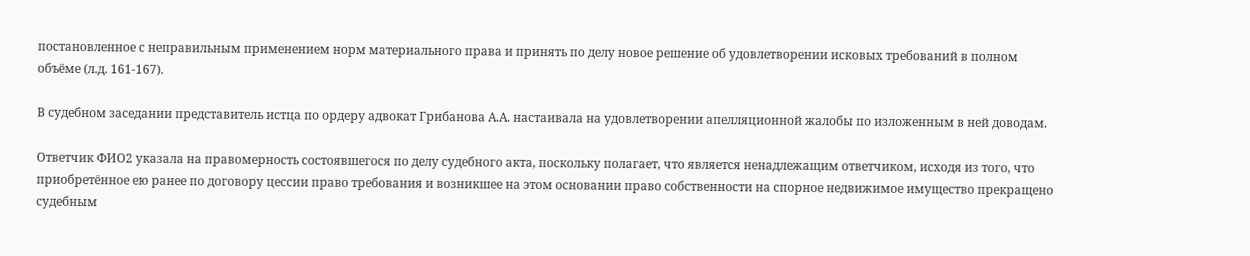постановленное с неправильным применением норм материального права и принять по делу новое решение об удовлетворении исковых требований в полном объёме (л.д. 161-167).

В судебном заседании представитель истца по ордеру адвокат Грибанова А.А. настаивала на удовлетворении апелляционной жалобы по изложенным в ней доводам.

Ответчик ФИО2 указала на правомерность состоявшегося по делу судебного акта, поскольку полагает, что является ненадлежащим ответчиком, исходя из того, что приобретённое ею ранее по договору цессии право требования и возникшее на этом основании право собственности на спорное недвижимое имущество прекращено судебным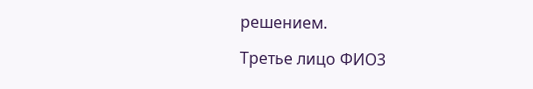решением.

Третье лицо ФИО3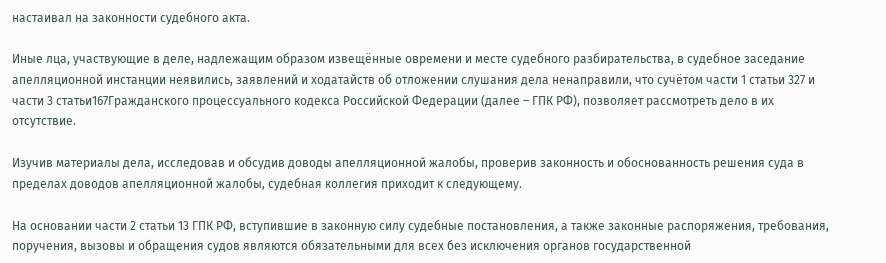настаивал на законности судебного акта.

Иные лца, участвующие в деле, надлежащим образом извещённые овремени и месте судебного разбирательства, в судебное заседание апелляционной инстанции неявились, заявлений и ходатайств об отложении слушания дела ненаправили, что сучётом части 1 статьи 327 и части 3 статьи167Гражданского процессуального кодекса Российской Федерации (далее – ГПК РФ), позволяет рассмотреть дело в их отсутствие.

Изучив материалы дела, исследовав и обсудив доводы апелляционной жалобы, проверив законность и обоснованность решения суда в пределах доводов апелляционной жалобы, судебная коллегия приходит к следующему.

На основании части 2 статьи 13 ГПК РФ, вступившие в законную силу судебные постановления, а также законные распоряжения, требования, поручения, вызовы и обращения судов являются обязательными для всех без исключения органов государственной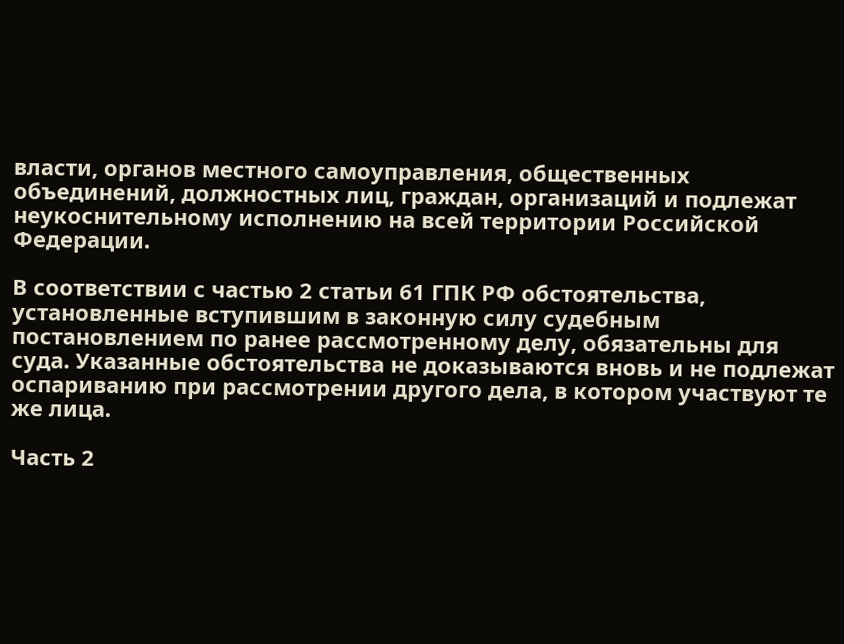власти, органов местного самоуправления, общественных объединений, должностных лиц, граждан, организаций и подлежат неукоснительному исполнению на всей территории Российской Федерации.

В соответствии с частью 2 статьи 61 ГПК РФ обстоятельства, установленные вступившим в законную силу судебным постановлением по ранее рассмотренному делу, обязательны для суда. Указанные обстоятельства не доказываются вновь и не подлежат оспариванию при рассмотрении другого дела, в котором участвуют те же лица.

Часть 2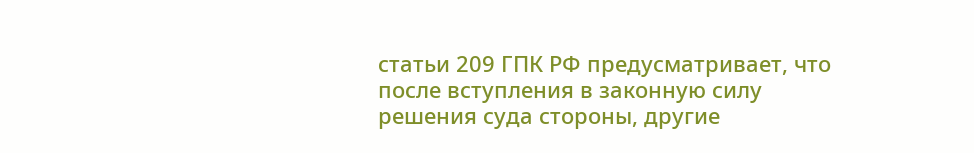статьи 209 ГПК РФ предусматривает, что после вступления в законную силу решения суда стороны, другие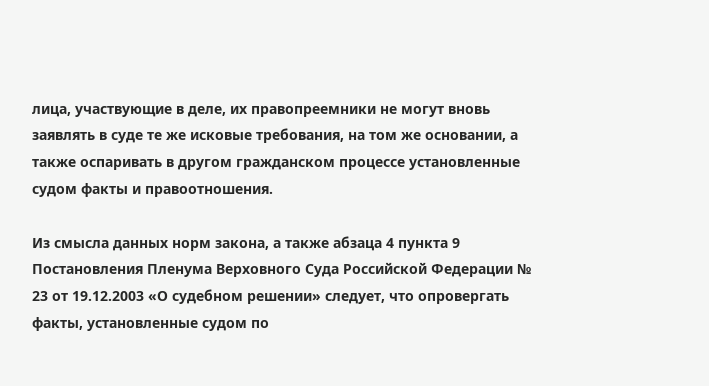лица, участвующие в деле, их правопреемники не могут вновь заявлять в суде те же исковые требования, на том же основании, а также оспаривать в другом гражданском процессе установленные судом факты и правоотношения.

Из смысла данных норм закона, а также абзаца 4 пункта 9 Постановления Пленума Верховного Суда Российской Федерации № 23 от 19.12.2003 «О судебном решении» следует, что опровергать факты, установленные судом по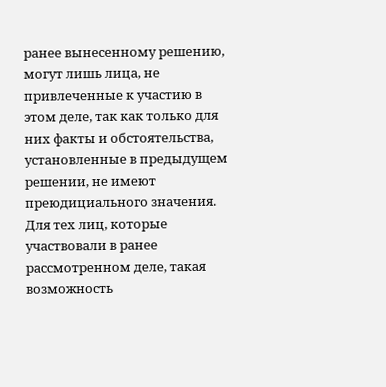ранее вынесенному решению, могут лишь лица, не привлеченные к участию в этом деле, так как только для них факты и обстоятельства, установленные в предыдущем решении, не имеют преюдициального значения. Для тех лиц, которые участвовали в ранее рассмотренном деле, такая возможность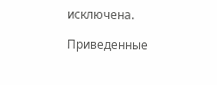исключена.

Приведенные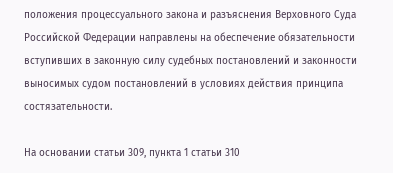положения процессуального закона и разъяснения Верховного Суда Российской Федерации направлены на обеспечение обязательности вступивших в законную силу судебных постановлений и законности выносимых судом постановлений в условиях действия принципа состязательности.

На основании статьи 309, пункта 1 статьи 310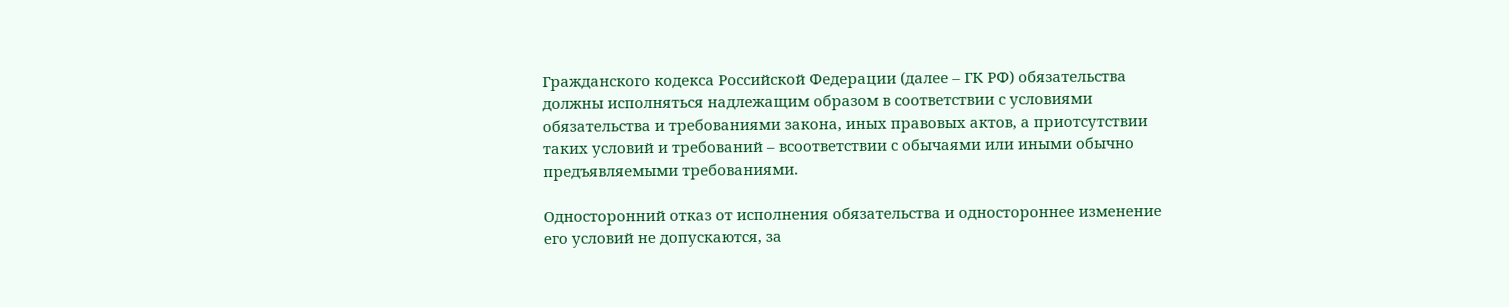Гражданского кодекса Российской Федерации (далее – ГК РФ) обязательства должны исполняться надлежащим образом в соответствии с условиями обязательства и требованиями закона, иных правовых актов, а приотсутствии таких условий и требований – всоответствии с обычаями или иными обычно предъявляемыми требованиями.

Односторонний отказ от исполнения обязательства и одностороннее изменение его условий не допускаются, за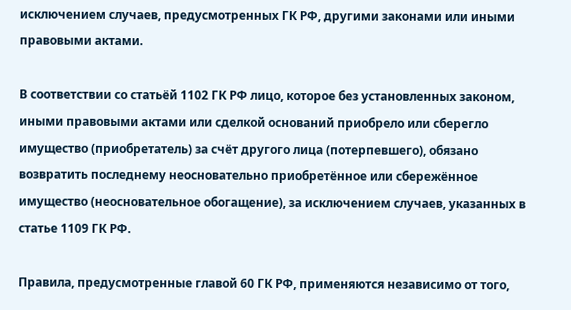исключением случаев, предусмотренных ГК РФ, другими законами или иными правовыми актами.

В соответствии со статьёй 1102 ГК РФ лицо, которое без установленных законом, иными правовыми актами или сделкой оснований приобрело или сберегло имущество (приобретатель) за счёт другого лица (потерпевшего), обязано возвратить последнему неосновательно приобретённое или сбережённое имущество (неосновательное обогащение), за исключением случаев, указанных в статье 1109 ГК РФ.

Правила, предусмотренные главой 60 ГК РФ, применяются независимо от того,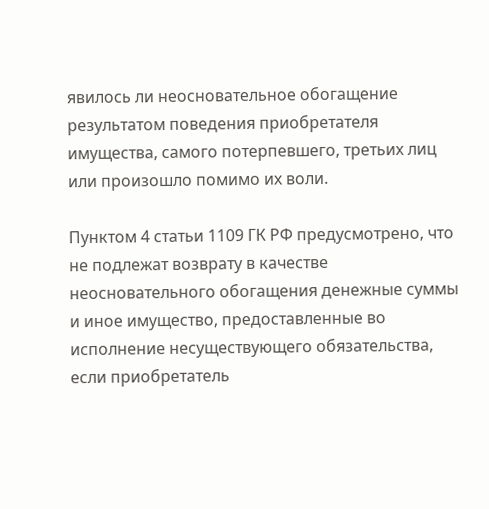явилось ли неосновательное обогащение результатом поведения приобретателя имущества, самого потерпевшего, третьих лиц или произошло помимо их воли.

Пунктом 4 статьи 1109 ГК РФ предусмотрено, что не подлежат возврату в качестве неосновательного обогащения денежные суммы и иное имущество, предоставленные во исполнение несуществующего обязательства, если приобретатель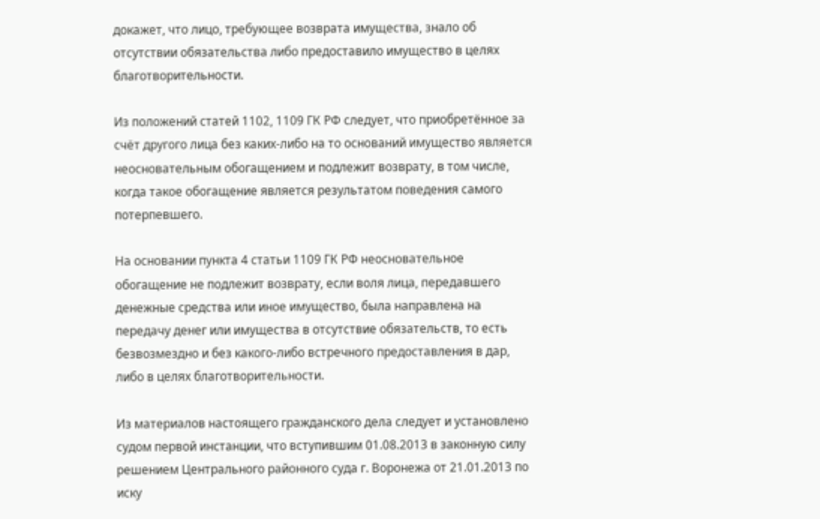докажет, что лицо, требующее возврата имущества, знало об отсутствии обязательства либо предоставило имущество в целях благотворительности.

Из положений статей 1102, 1109 ГК РФ следует, что приобретённое за счёт другого лица без каких-либо на то оснований имущество является неосновательным обогащением и подлежит возврату, в том числе, когда такое обогащение является результатом поведения самого потерпевшего.

На основании пункта 4 статьи 1109 ГК РФ неосновательное обогащение не подлежит возврату, если воля лица, передавшего денежные средства или иное имущество, была направлена на передачу денег или имущества в отсутствие обязательств, то есть безвозмездно и без какого-либо встречного предоставления в дар, либо в целях благотворительности.

Из материалов настоящего гражданского дела следует и установлено судом первой инстанции, что вступившим 01.08.2013 в законную силу решением Центрального районного суда г. Воронежа от 21.01.2013 по иску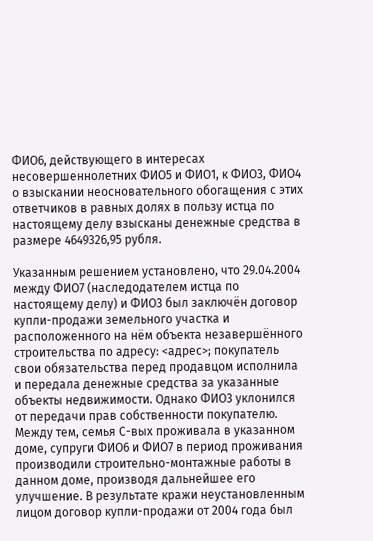ФИО6, действующего в интересах несовершеннолетних ФИО5 и ФИО1, к ФИО3, ФИО4 о взыскании неосновательного обогащения с этих ответчиков в равных долях в пользу истца по настоящему делу взысканы денежные средства в размере 4649326,95 рубля.

Указанным решением установлено, что 29.04.2004 между ФИО7 (наследодателем истца по настоящему делу) и ФИО3 был заключён договор купли-продажи земельного участка и расположенного на нём объекта незавершённого строительства по адресу: <адрес>; покупатель свои обязательства перед продавцом исполнила и передала денежные средства за указанные объекты недвижимости. Однако ФИО3 уклонился от передачи прав собственности покупателю. Между тем, семья С-вых проживала в указанном доме, супруги ФИО6 и ФИО7 в период проживания производили строительно-монтажные работы в данном доме, производя дальнейшее его улучшение. В результате кражи неустановленным лицом договор купли-продажи от 2004 года был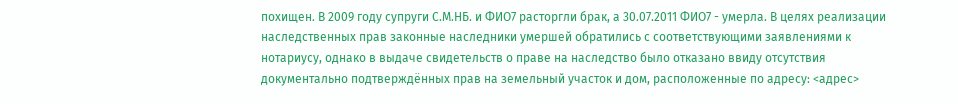похищен. В 2009 году супруги С.М.НБ. и ФИО7 расторгли брак, а 30.07.2011 ФИО7 - умерла. В целях реализации наследственных прав законные наследники умершей обратились с соответствующими заявлениями к нотариусу, однако в выдаче свидетельств о праве на наследство было отказано ввиду отсутствия документально подтверждённых прав на земельный участок и дом, расположенные по адресу: <адрес>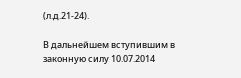(л.д.21-24).

В дальнейшем вступившим в законную силу 10.07.2014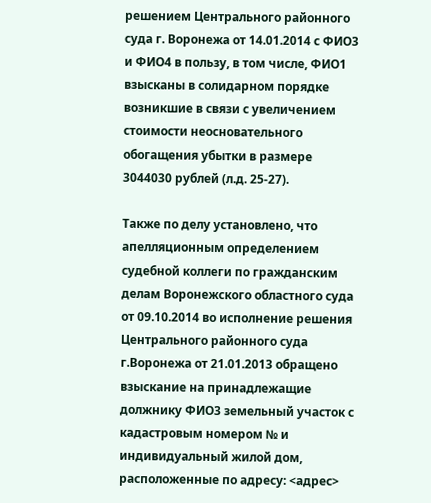решением Центрального районного суда г. Воронежа от 14.01.2014 с ФИО3 и ФИО4 в пользу, в том числе, ФИО1 взысканы в солидарном порядке возникшие в связи с увеличением стоимости неосновательного обогащения убытки в размере 3044030 рублей (л.д. 25-27).

Также по делу установлено, что апелляционным определением судебной коллеги по гражданским делам Воронежского областного суда от 09.10.2014 во исполнение решения Центрального районного суда г.Воронежа от 21.01.2013 обращено взыскание на принадлежащие должнику ФИО3 земельный участок с кадастровым номером № и индивидуальный жилой дом, расположенные по адресу: <адрес>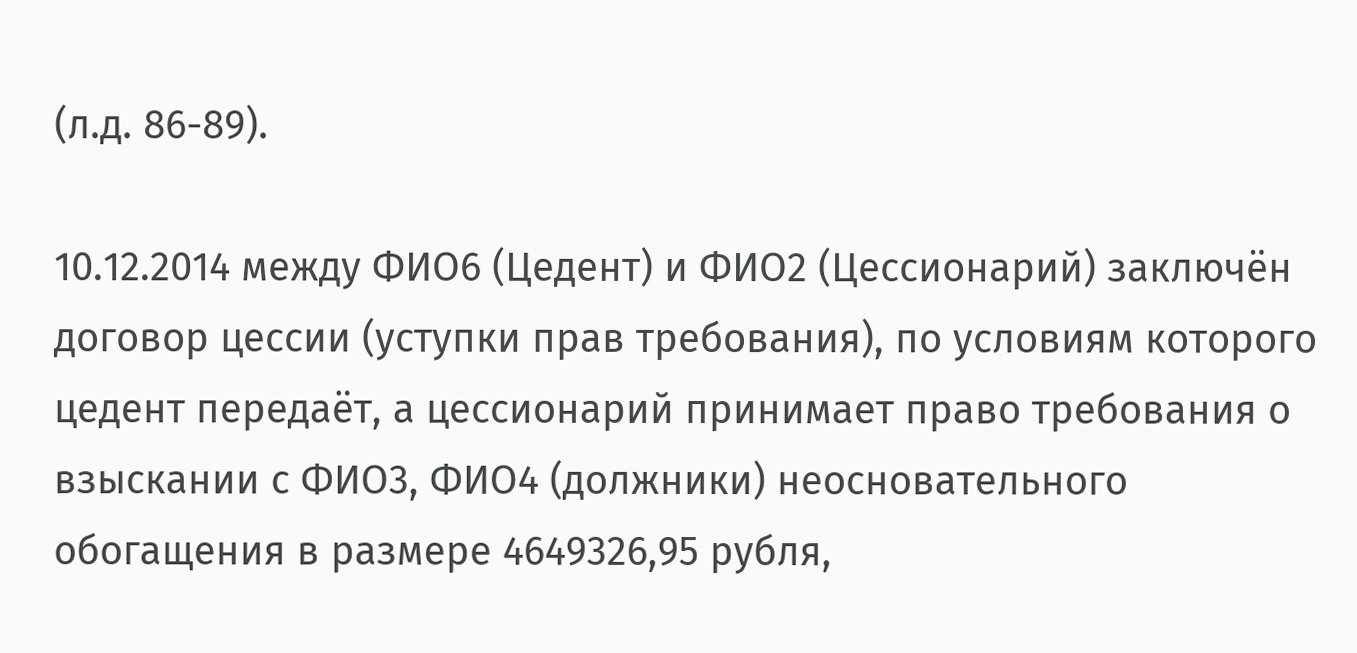(л.д. 86-89).

10.12.2014 между ФИО6 (Цедент) и ФИО2 (Цессионарий) заключён договор цессии (уступки прав требования), по условиям которого цедент передаёт, а цессионарий принимает право требования о взыскании с ФИО3, ФИО4 (должники) неосновательного обогащения в размере 4649326,95 рубля,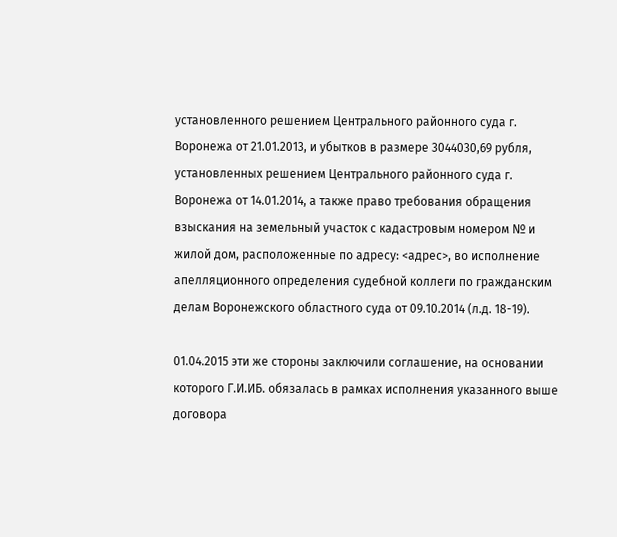установленного решением Центрального районного суда г. Воронежа от 21.01.2013, и убытков в размере 3044030,69 рубля, установленных решением Центрального районного суда г. Воронежа от 14.01.2014, а также право требования обращения взыскания на земельный участок с кадастровым номером № и жилой дом, расположенные по адресу: <адрес>, во исполнение апелляционного определения судебной коллеги по гражданским делам Воронежского областного суда от 09.10.2014 (л.д. 18-19).

01.04.2015 эти же стороны заключили соглашение, на основании которого Г.И.ИБ. обязалась в рамках исполнения указанного выше договора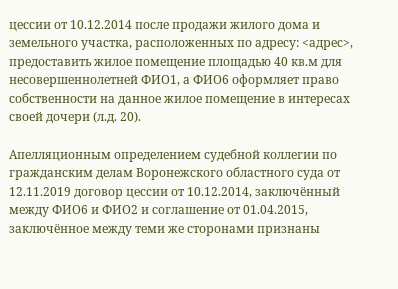цессии от 10.12.2014 после продажи жилого дома и земельного участка, расположенных по адресу: <адрес>, предоставить жилое помещение площадью 40 кв.м для несовершеннолетней ФИО1, а ФИО6 оформляет право собственности на данное жилое помещение в интересах своей дочери (л.д. 20).

Апелляционным определением судебной коллегии по гражданским делам Воронежского областного суда от 12.11.2019 договор цессии от 10.12.2014, заключённый между ФИО6 и ФИО2 и соглашение от 01.04.2015, заключённое между теми же сторонами признаны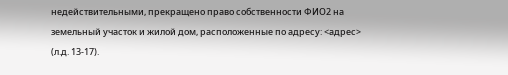недействительными, прекращено право собственности ФИО2 на земельный участок и жилой дом, расположенные по адресу: <адрес> (л.д. 13-17).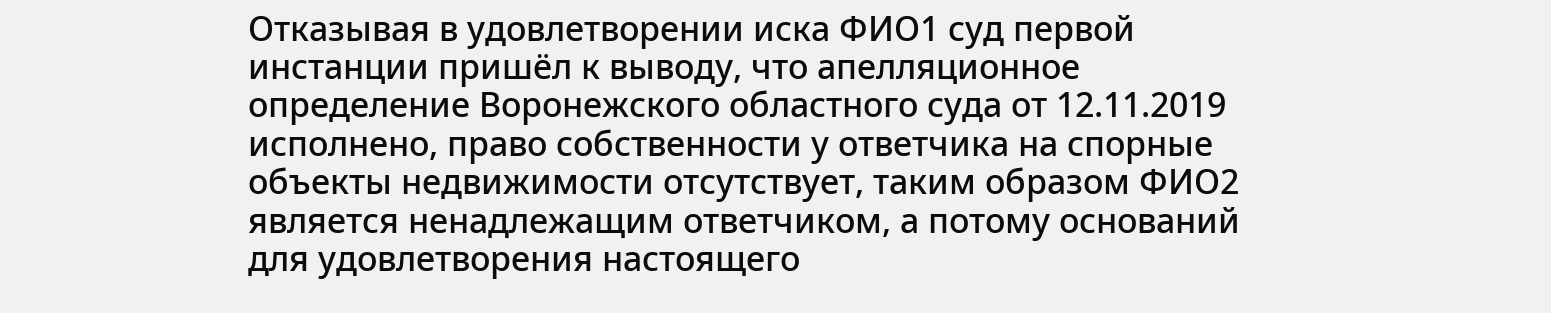Отказывая в удовлетворении иска ФИО1 суд первой инстанции пришёл к выводу, что апелляционное определение Воронежского областного суда от 12.11.2019 исполнено, право собственности у ответчика на спорные объекты недвижимости отсутствует, таким образом ФИО2 является ненадлежащим ответчиком, а потому оснований для удовлетворения настоящего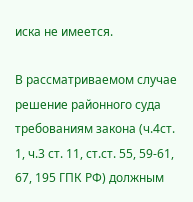иска не имеется.

В рассматриваемом случае решение районного суда требованиям закона (ч.4ст. 1, ч.3 ст. 11, ст.ст. 55, 59-61, 67, 195 ГПК РФ) должным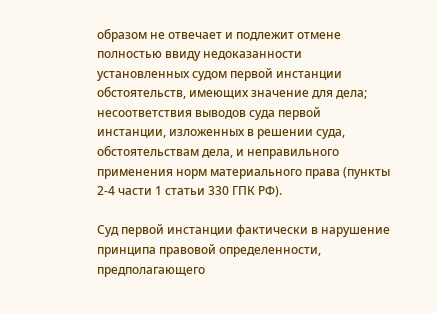образом не отвечает и подлежит отмене полностью ввиду недоказанности установленных судом первой инстанции обстоятельств, имеющих значение для дела; несоответствия выводов суда первой инстанции, изложенных в решении суда, обстоятельствам дела, и неправильного применения норм материального права (пункты 2-4 части 1 статьи 330 ГПК РФ).

Суд первой инстанции фактически в нарушение принципа правовой определенности, предполагающего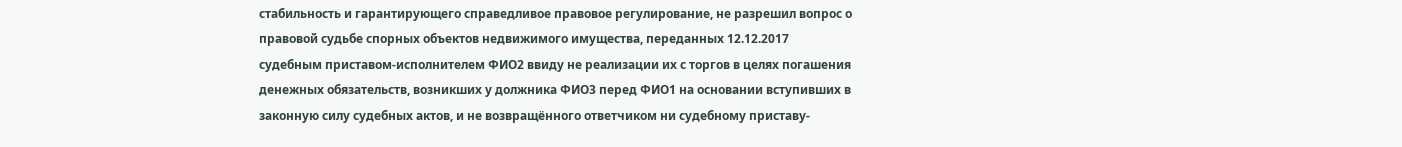стабильность и гарантирующего справедливое правовое регулирование, не разрешил вопрос о правовой судьбе спорных объектов недвижимого имущества, переданных 12.12.2017 судебным приставом-исполнителем ФИО2 ввиду не реализации их с торгов в целях погашения денежных обязательств, возникших у должника ФИО3 перед ФИО1 на основании вступивших в законную силу судебных актов, и не возвращённого ответчиком ни судебному приставу-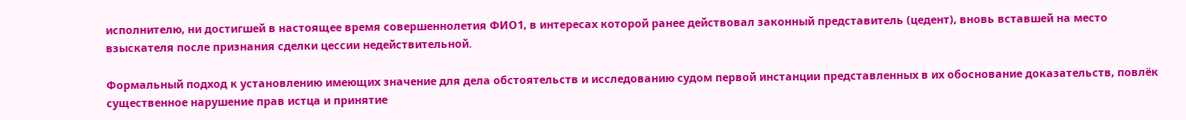исполнителю, ни достигшей в настоящее время совершеннолетия ФИО1, в интересах которой ранее действовал законный представитель (цедент), вновь вставшей на место взыскателя после признания сделки цессии недействительной.

Формальный подход к установлению имеющих значение для дела обстоятельств и исследованию судом первой инстанции представленных в их обоснование доказательств, повлёк существенное нарушение прав истца и принятие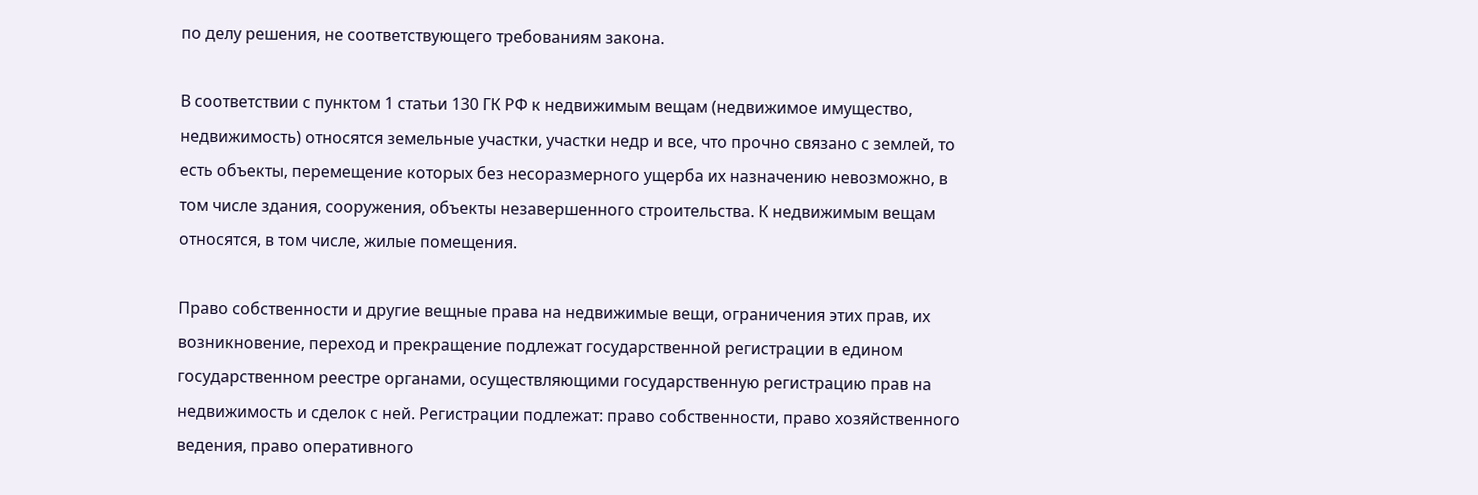по делу решения, не соответствующего требованиям закона.

В соответствии с пунктом 1 статьи 130 ГК РФ к недвижимым вещам (недвижимое имущество, недвижимость) относятся земельные участки, участки недр и все, что прочно связано с землей, то есть объекты, перемещение которых без несоразмерного ущерба их назначению невозможно, в том числе здания, сооружения, объекты незавершенного строительства. К недвижимым вещам относятся, в том числе, жилые помещения.

Право собственности и другие вещные права на недвижимые вещи, ограничения этих прав, их возникновение, переход и прекращение подлежат государственной регистрации в едином государственном реестре органами, осуществляющими государственную регистрацию прав на недвижимость и сделок с ней. Регистрации подлежат: право собственности, право хозяйственного ведения, право оперативного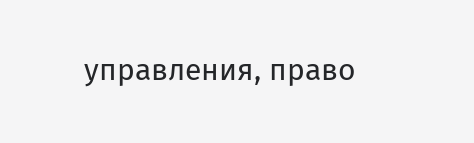управления, право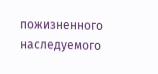пожизненного наследуемого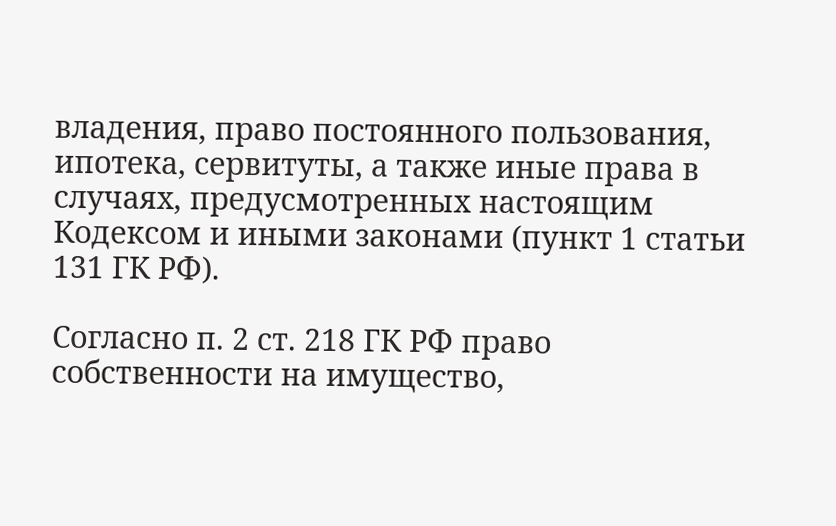владения, право постоянного пользования, ипотека, сервитуты, а также иные права в случаях, предусмотренных настоящим Кодексом и иными законами (пункт 1 статьи 131 ГК РФ).

Согласно п. 2 ст. 218 ГК РФ право собственности на имущество,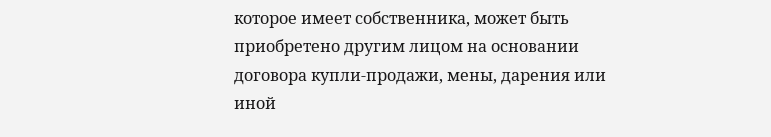которое имеет собственника, может быть приобретено другим лицом на основании договора купли-продажи, мены, дарения или иной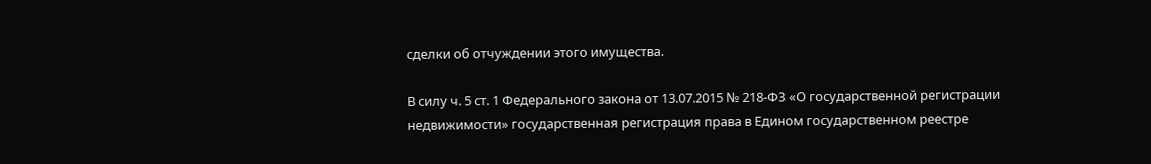сделки об отчуждении этого имущества.

В силу ч. 5 ст. 1 Федерального закона от 13.07.2015 № 218-ФЗ «О государственной регистрации недвижимости» государственная регистрация права в Едином государственном реестре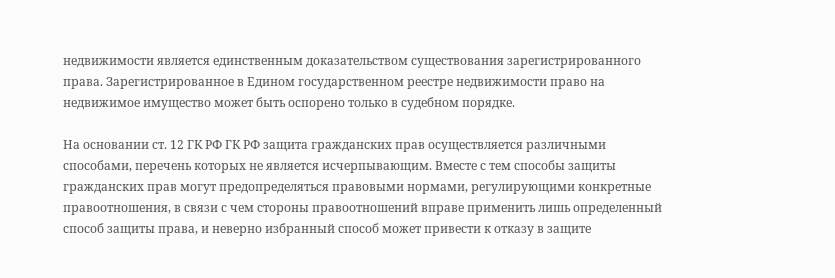недвижимости является единственным доказательством существования зарегистрированного права. Зарегистрированное в Едином государственном реестре недвижимости право на недвижимое имущество может быть оспорено только в судебном порядке.

На основании ст. 12 ГК РФ ГК РФ защита гражданских прав осуществляется различными способами, перечень которых не является исчерпывающим. Вместе с тем способы защиты гражданских прав могут предопределяться правовыми нормами, регулирующими конкретные правоотношения, в связи с чем стороны правоотношений вправе применить лишь определенный способ защиты права, и неверно избранный способ может привести к отказу в защите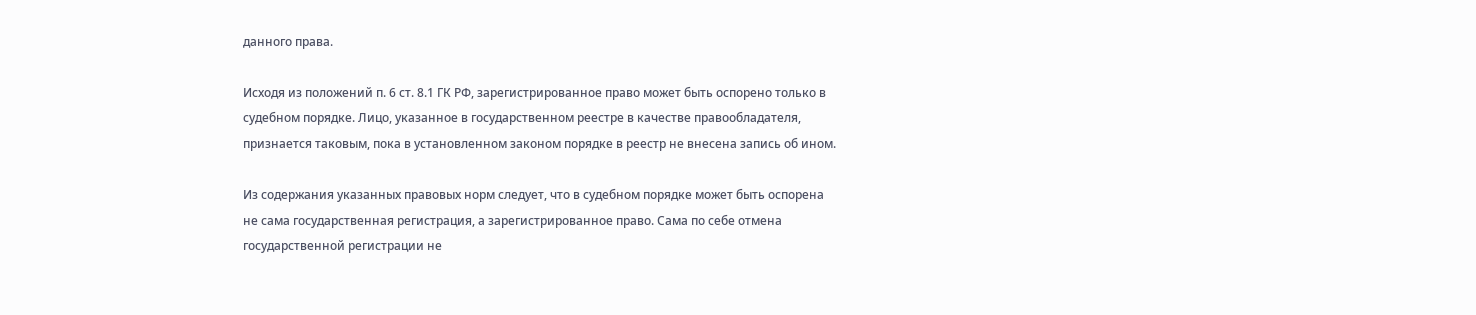данного права.

Исходя из положений п. 6 ст. 8.1 ГК РФ, зарегистрированное право может быть оспорено только в судебном порядке. Лицо, указанное в государственном реестре в качестве правообладателя, признается таковым, пока в установленном законом порядке в реестр не внесена запись об ином.

Из содержания указанных правовых норм следует, что в судебном порядке может быть оспорена не сама государственная регистрация, а зарегистрированное право. Сама по себе отмена государственной регистрации не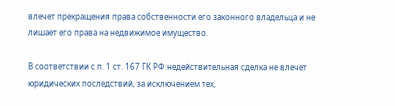влечет прекращения права собственности его законного владельца и не лишает его права на недвижимое имущество.

В соответствии с п. 1 ст. 167 ГК РФ недействительная сделка не влечет юридических последствий, за исключением тех,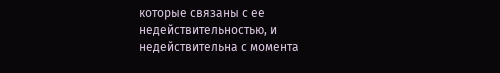которые связаны с ее недействительностью, и недействительна с момента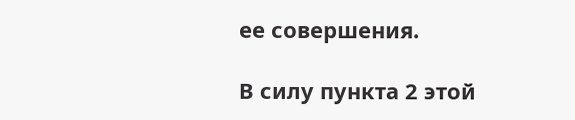ее совершения.

В силу пункта 2 этой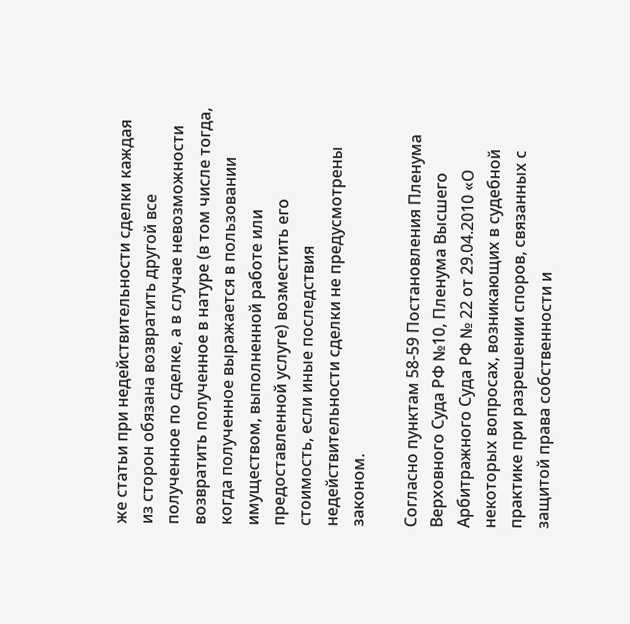же статьи при недействительности сделки каждая из сторон обязана возвратить другой все полученное по сделке, а в случае невозможности возвратить полученное в натуре (в том числе тогда, когда полученное выражается в пользовании имуществом, выполненной работе или предоставленной услуге) возместить его стоимость, если иные последствия недействительности сделки не предусмотрены законом.

Согласно пунктам 58-59 Постановления Пленума Верховного Суда РФ №10, Пленума Высшего Арбитражного Суда РФ № 22 от 29.04.2010 «О некоторых вопросах, возникающих в судебной практике при разрешении споров, связанных с защитой права собственности и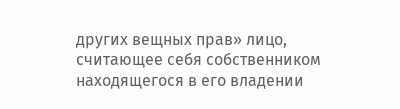других вещных прав» лицо, считающее себя собственником находящегося в его владении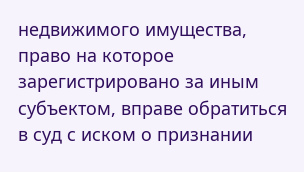недвижимого имущества, право на которое зарегистрировано за иным субъектом, вправе обратиться в суд с иском о признании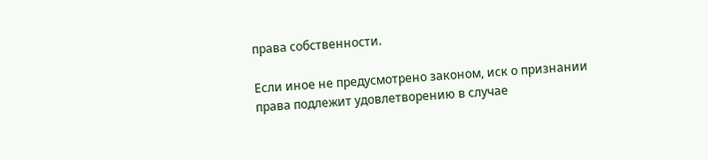права собственности.

Если иное не предусмотрено законом, иск о признании права подлежит удовлетворению в случае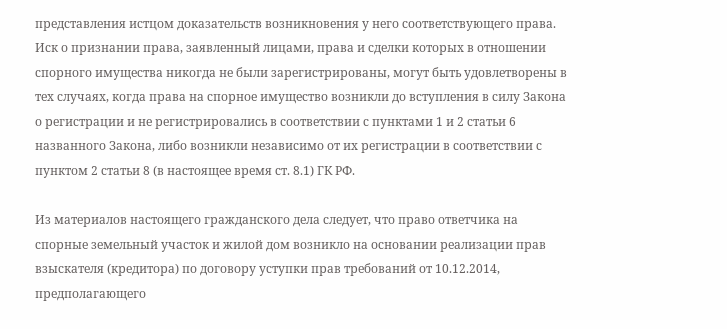представления истцом доказательств возникновения у него соответствующего права. Иск о признании права, заявленный лицами, права и сделки которых в отношении спорного имущества никогда не были зарегистрированы, могут быть удовлетворены в тех случаях, когда права на спорное имущество возникли до вступления в силу Закона о регистрации и не регистрировались в соответствии с пунктами 1 и 2 статьи 6 названного Закона, либо возникли независимо от их регистрации в соответствии с пунктом 2 статьи 8 (в настоящее время ст. 8.1) ГК РФ.

Из материалов настоящего гражданского дела следует, что право ответчика на спорные земельный участок и жилой дом возникло на основании реализации прав взыскателя (кредитора) по договору уступки прав требований от 10.12.2014, предполагающего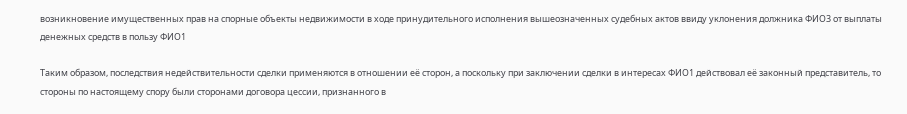возникновение имущественных прав на спорные объекты недвижимости в ходе принудительного исполнения вышеозначенных судебных актов ввиду уклонения должника ФИО3 от выплаты денежных средств в пользу ФИО1

Таким образом, последствия недействительности сделки применяются в отношении её сторон, а поскольку при заключении сделки в интересах ФИО1 действовал её законный представитель, то стороны по настоящему спору были сторонами договора цессии, признанного в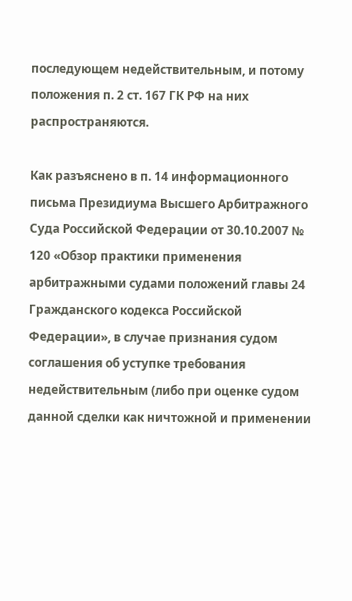последующем недействительным, и потому положения п. 2 ст. 167 ГК РФ на них распространяются.

Как разъяснено в п. 14 информационного письма Президиума Высшего Арбитражного Суда Российской Федерации от 30.10.2007 № 120 «Обзор практики применения арбитражными судами положений главы 24 Гражданского кодекса Российской Федерации», в случае признания судом соглашения об уступке требования недействительным (либо при оценке судом данной сделки как ничтожной и применении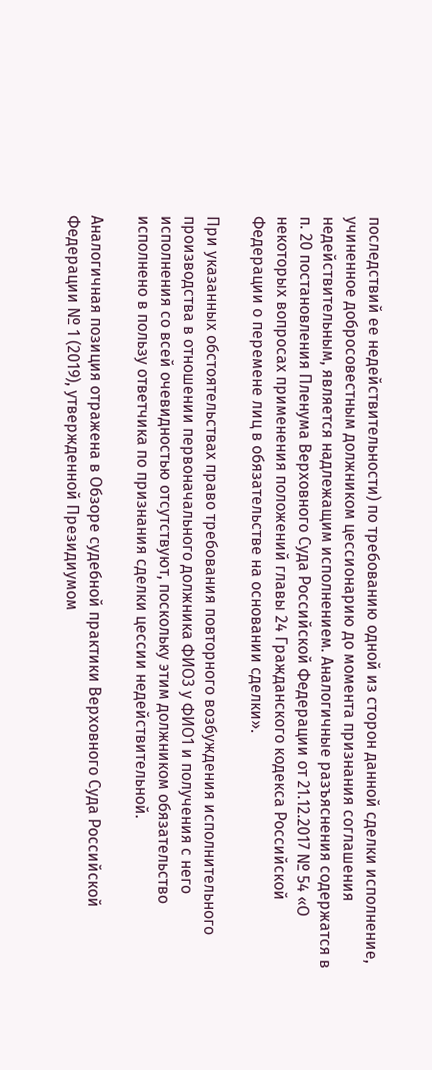последствий ее недействительности) по требованию одной из сторон данной сделки исполнение, учиненное добросовестным должником цессионарию до момента признания соглашения недействительным, является надлежащим исполнением. Аналогичные разъяснения содержатся в п. 20 постановления Пленума Верховного Суда Российской Федерации от 21.12.2017 № 54 «О некоторых вопросах применения положений главы 24 Гражданского кодекса Российской Федерации о перемене лиц в обязательстве на основании сделки».

При указанных обстоятельствах право требования повторного возбуждения исполнительного производства в отношении первоначального должника ФИО3 у ФИО1 и получения с него исполнения со всей очевидностью отсутствуют, поскольку этим должником обязательство исполнено в пользу ответчика по признания сделки цессии недействительной.

Аналогичная позиция отражена в Обзоре судебной практики Верховного Суда Российской Федерации № 1 (2019), утвержденной Президиумом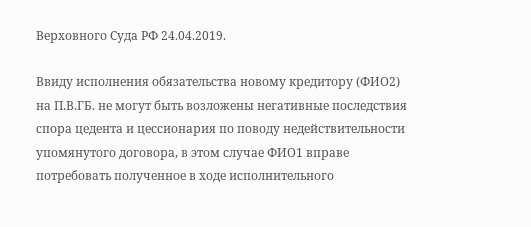Верховного Суда РФ 24.04.2019.

Ввиду исполнения обязательства новому кредитору (ФИО2) на П.В.ГБ. не могут быть возложены негативные последствия спора цедента и цессионария по поводу недействительности упомянутого договора, в этом случае ФИО1 вправе потребовать полученное в ходе исполнительного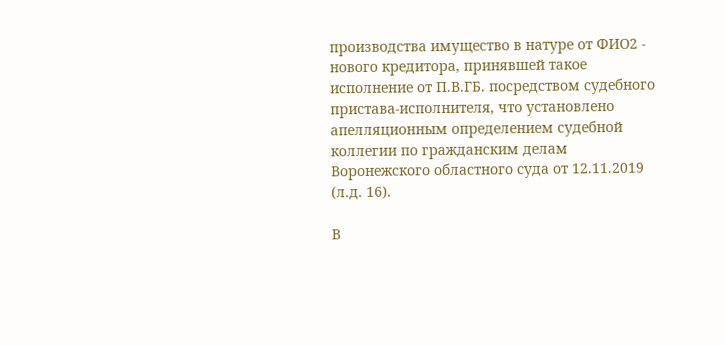производства имущество в натуре от ФИО2 - нового кредитора, принявшей такое исполнение от П.В.ГБ. посредством судебного пристава-исполнителя, что установлено апелляционным определением судебной коллегии по гражданским делам Воронежского областного суда от 12.11.2019 (л.д. 16).

В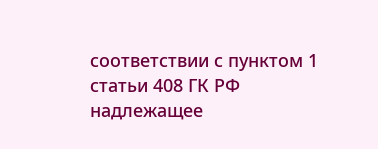соответствии с пунктом 1 статьи 408 ГК РФ надлежащее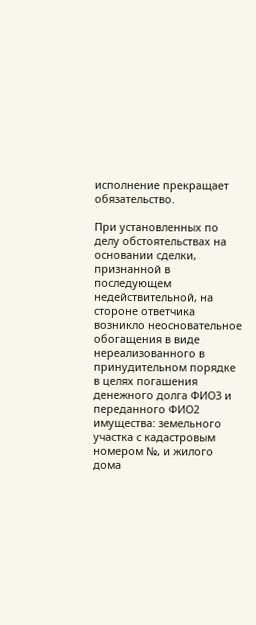исполнение прекращает обязательство.

При установленных по делу обстоятельствах на основании сделки, признанной в последующем недействительной, на стороне ответчика возникло неосновательное обогащения в виде нереализованного в принудительном порядке в целях погашения денежного долга ФИО3 и переданного ФИО2 имущества: земельного участка с кадастровым номером №, и жилого дома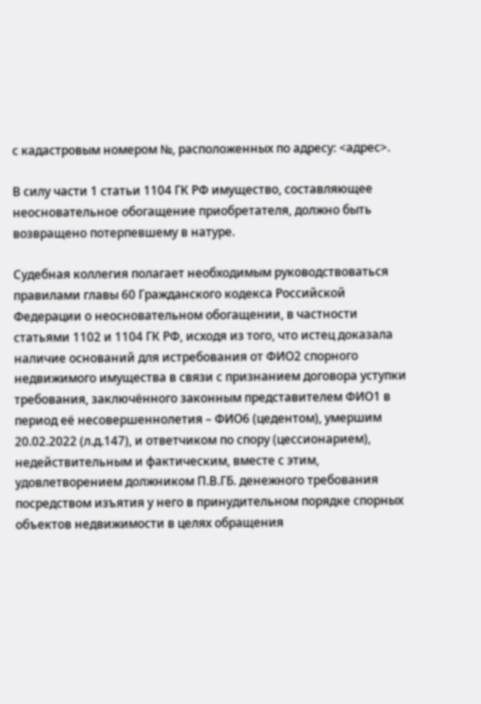с кадастровым номером №, расположенных по адресу: <адрес>.

В силу части 1 статьи 1104 ГК РФ имущество, составляющее неосновательное обогащение приобретателя, должно быть возвращено потерпевшему в натуре.

Судебная коллегия полагает необходимым руководствоваться правилами главы 60 Гражданского кодекса Российской Федерации о неосновательном обогащении, в частности статьями 1102 и 1104 ГК РФ, исходя из того, что истец доказала наличие оснований для истребования от ФИО2 спорного недвижимого имущества в связи с признанием договора уступки требования, заключённого законным представителем ФИО1 в период её несовершеннолетия – ФИО6 (цедентом), умершим 20.02.2022 (л.д.147), и ответчиком по спору (цессионарием), недействительным и фактическим, вместе с этим, удовлетворением должником П.В.ГБ. денежного требования посредством изъятия у него в принудительном порядке спорных объектов недвижимости в целях обращения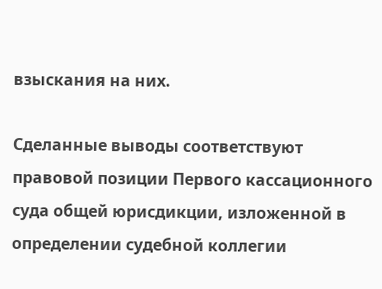взыскания на них.

Сделанные выводы соответствуют правовой позиции Первого кассационного суда общей юрисдикции, изложенной в определении судебной коллегии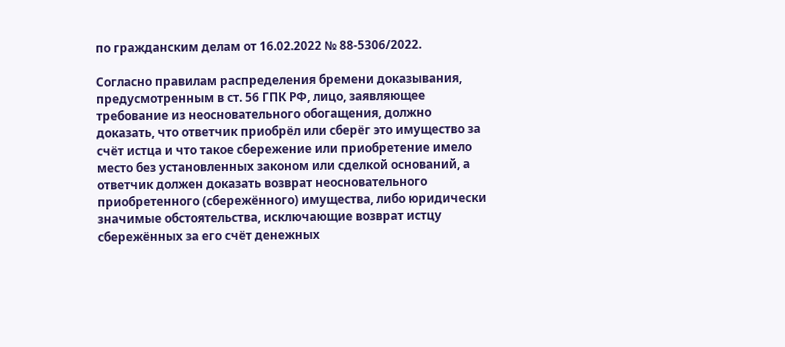по гражданским делам от 16.02.2022 № 88-5306/2022.

Согласно правилам распределения бремени доказывания, предусмотренным в ст. 56 ГПК РФ, лицо, заявляющее требование из неосновательного обогащения, должно доказать, что ответчик приобрёл или сберёг это имущество за счёт истца и что такое сбережение или приобретение имело место без установленных законом или сделкой оснований, а ответчик должен доказать возврат неосновательного приобретенного (сбережённого) имущества, либо юридически значимые обстоятельства, исключающие возврат истцу сбережённых за его счёт денежных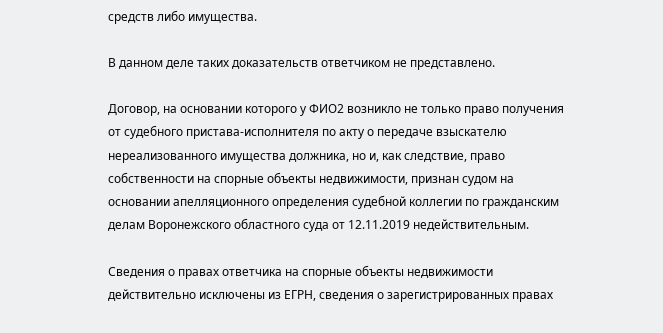средств либо имущества.

В данном деле таких доказательств ответчиком не представлено.

Договор, на основании которого у ФИО2 возникло не только право получения от судебного пристава-исполнителя по акту о передаче взыскателю нереализованного имущества должника, но и, как следствие, право собственности на спорные объекты недвижимости, признан судом на основании апелляционного определения судебной коллегии по гражданским делам Воронежского областного суда от 12.11.2019 недействительным.

Сведения о правах ответчика на спорные объекты недвижимости действительно исключены из ЕГРН, сведения о зарегистрированных правах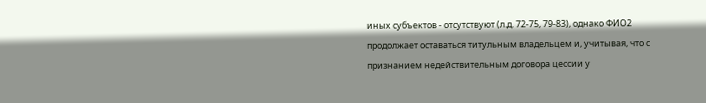иных субъектов - отсутствуют (л.д. 72-75, 79-83), однако ФИО2 продолжает оставаться титульным владельцем и, учитывая, что с признанием недействительным договора цессии у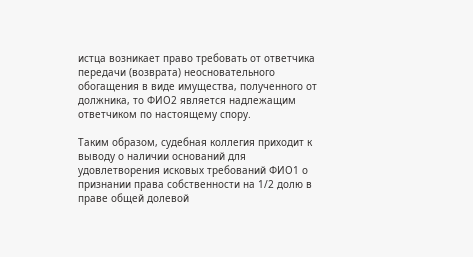истца возникает право требовать от ответчика передачи (возврата) неосновательного обогащения в виде имущества, полученного от должника, то ФИО2 является надлежащим ответчиком по настоящему спору.

Таким образом, судебная коллегия приходит к выводу о наличии оснований для удовлетворения исковых требований ФИО1 о признании права собственности на 1/2 долю в праве общей долевой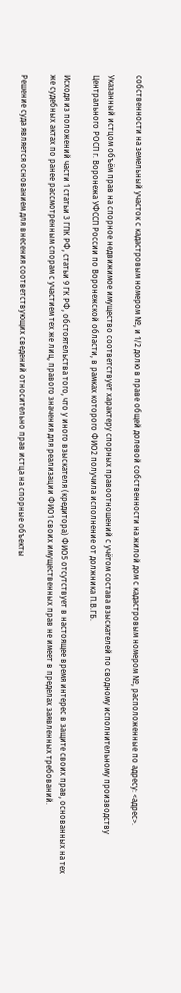собственности на земельный участок с кадастровым номером №, и 1/2 долю в праве общей долевой собственности на жилой дом с кадастровым номером №, расположенные по адресу: <адрес>.

Указанный истцом объём прав на спорное недвижимое имущество соответствует характеру спорных правоотношений с учётом состава взыскателей по сводному исполнительному производству Центрального РОСП г. Воронежа УФССП России по Воронежской области, в рамках которого ФИО2 получила исполнение от должника П.В.ГБ.

Исходя из положений части 1 статьи 3 ГПК РФ, статьи 9 ГК РФ, обстоятельства того, что у иного взыскателя (кредитора) ФИО5 отсутствует в настоящее время интерес в защите своих прав, основанных на тех же судебных актах по ранее рассмотренным спорам с участием тех же лиц, правого значения для реализации ФИО1 своих имущественных прав не имеет в пределах заявленных требований.

Решение суда является основанием для внесения соответствующих сведений относительно прав истца на спорные объекты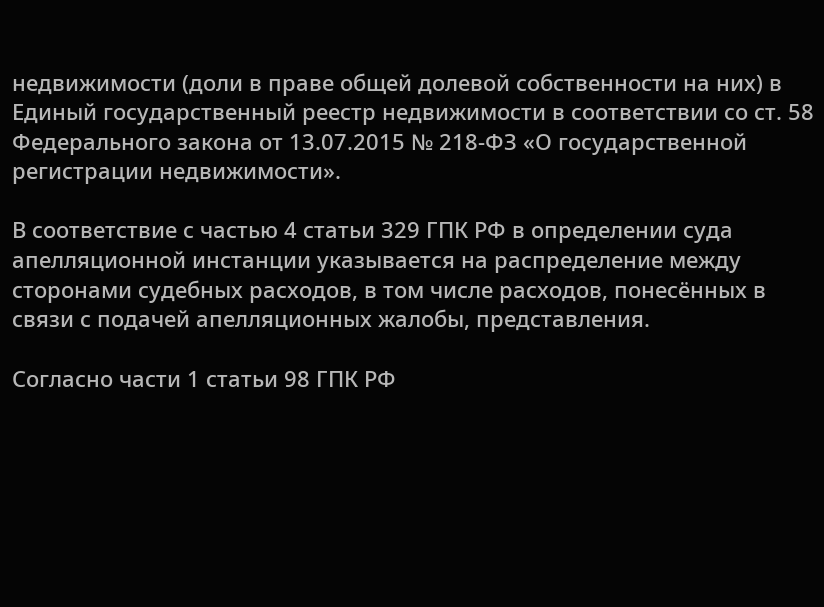недвижимости (доли в праве общей долевой собственности на них) в Единый государственный реестр недвижимости в соответствии со ст. 58 Федерального закона от 13.07.2015 № 218-ФЗ «О государственной регистрации недвижимости».

В соответствие с частью 4 статьи 329 ГПК РФ в определении суда апелляционной инстанции указывается на распределение между сторонами судебных расходов, в том числе расходов, понесённых в связи с подачей апелляционных жалобы, представления.

Согласно части 1 статьи 98 ГПК РФ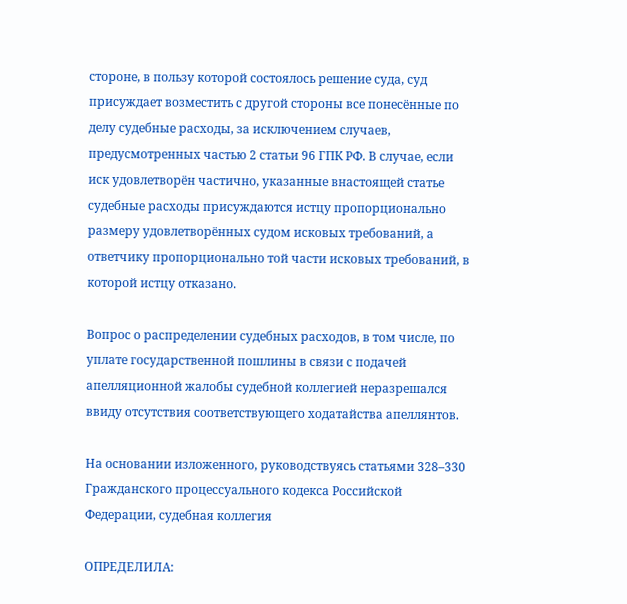стороне, в пользу которой состоялось решение суда, суд присуждает возместить с другой стороны все понесённые по делу судебные расходы, за исключением случаев, предусмотренных частью 2 статьи 96 ГПК РФ. В случае, если иск удовлетворён частично, указанные внастоящей статье судебные расходы присуждаются истцу пропорционально размеру удовлетворённых судом исковых требований, а ответчику пропорционально той части исковых требований, в которой истцу отказано.

Вопрос о распределении судебных расходов, в том числе, по уплате государственной пошлины в связи с подачей апелляционной жалобы судебной коллегией неразрешался ввиду отсутствия соответствующего ходатайства апеллянтов.

На основании изложенного, руководствуясь статьями 328–330 Гражданского процессуального кодекса Российской Федерации, судебная коллегия

ОПРЕДЕЛИЛА: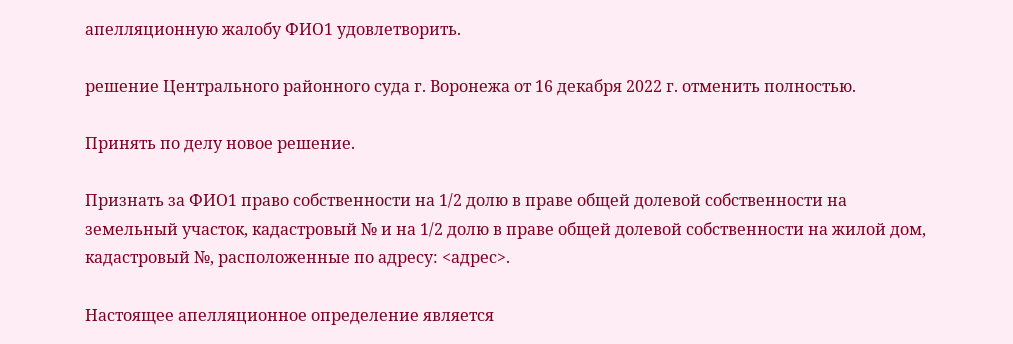апелляционную жалобу ФИО1 удовлетворить.

решение Центрального районного суда г. Воронежа от 16 декабря 2022 г. отменить полностью.

Принять по делу новое решение.

Признать за ФИО1 право собственности на 1/2 долю в праве общей долевой собственности на земельный участок, кадастровый № и на 1/2 долю в праве общей долевой собственности на жилой дом, кадастровый №, расположенные по адресу: <адрес>.

Настоящее апелляционное определение является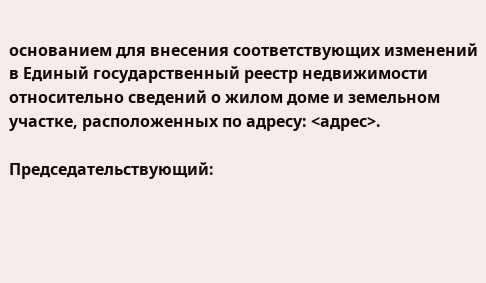основанием для внесения соответствующих изменений в Единый государственный реестр недвижимости относительно сведений о жилом доме и земельном участке, расположенных по адресу: <адрес>.

Председательствующий: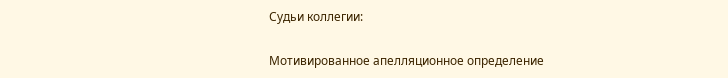Судьи коллегии:

Мотивированное апелляционное определение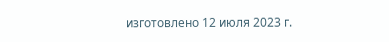изготовлено 12 июля 2023 г.